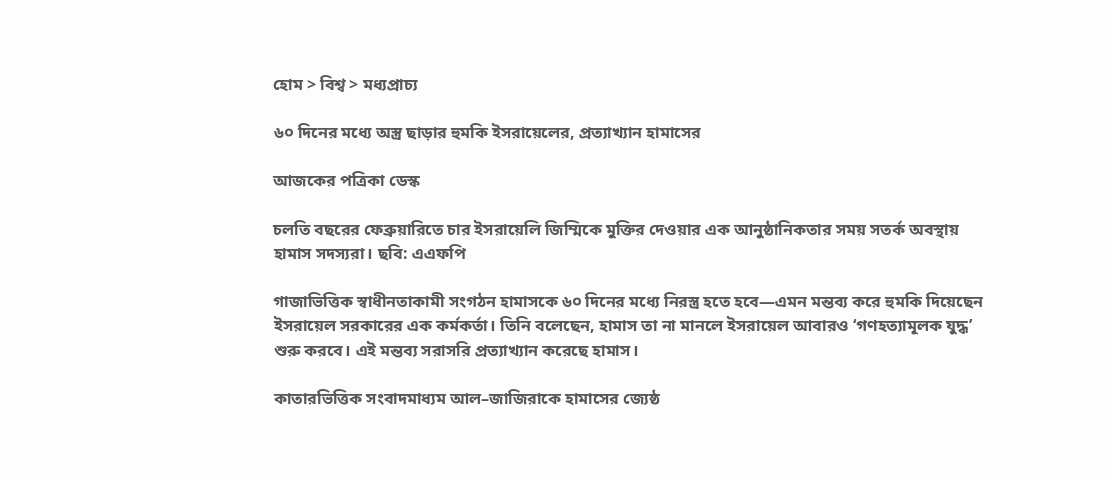হোম > বিশ্ব > মধ্যপ্রাচ্য

৬০ দিনের মধ্যে অস্ত্র ছাড়ার হুমকি ইসরায়েলের, প্রত্যাখ্যান হামাসের

আজকের পত্রিকা ডেস্ক

চলতি বছরের ফেব্রুয়ারিতে চার ইসরায়েলি জিম্মিকে মুক্তির দেওয়ার এক আনুষ্ঠানিকতার সময় সতর্ক অবস্থায় হামাস সদস্যরা। ছবি: এএফপি

গাজাভিত্তিক স্বাধীনতাকামী সংগঠন হামাসকে ৬০ দিনের মধ্যে নিরস্ত্র হতে হবে—এমন মন্তব্য করে হুমকি দিয়েছেন ইসরায়েল সরকারের এক কর্মকর্তা। তিনি বলেছেন, হামাস তা না মানলে ইসরায়েল আবারও ‘গণহত্যামূলক যুদ্ধ’ শুরু করবে। এই মন্তব্য সরাসরি প্রত্যাখ্যান করেছে হামাস।

কাতারভিত্তিক সংবাদমাধ্যম আল–জাজিরাকে হামাসের জ্যেষ্ঠ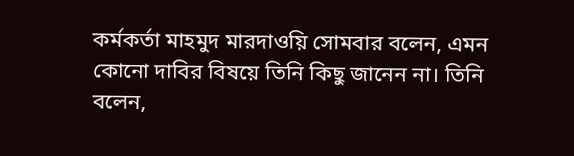কর্মকর্তা মাহমুদ মারদাওয়ি সোমবার বলেন, এমন কোনো দাবির বিষয়ে তিনি কিছু জানেন না। তিনি বলেন,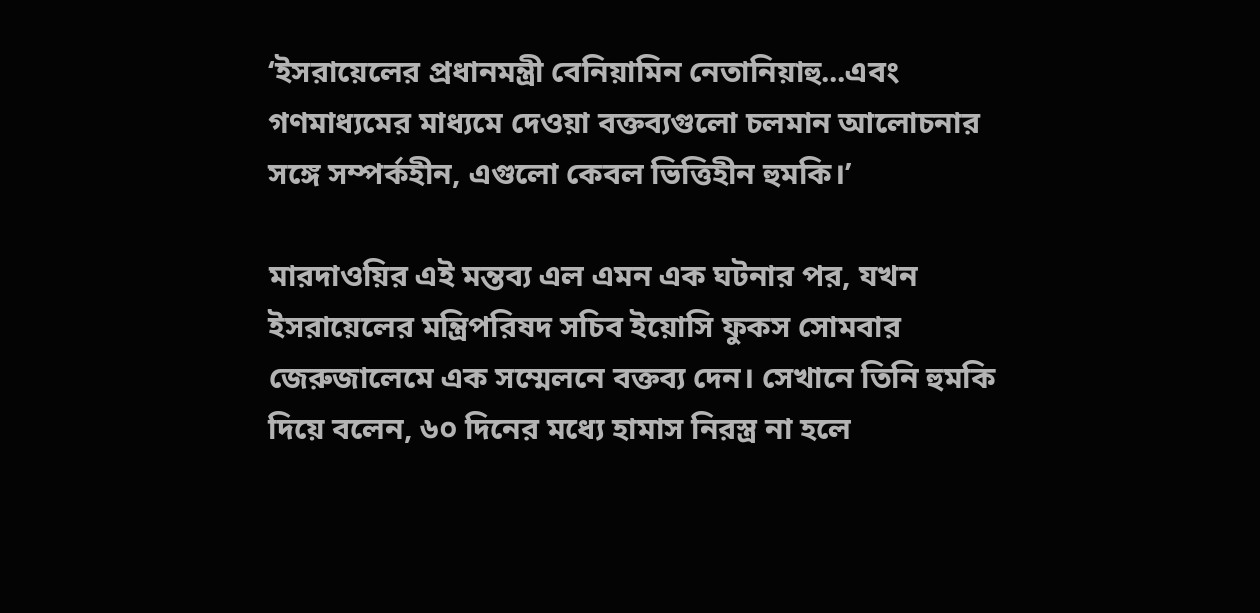‘ইসরায়েলের প্রধানমন্ত্রী বেনিয়ামিন নেতানিয়াহু...এবং গণমাধ্যমের মাধ্যমে দেওয়া বক্তব্যগুলো চলমান আলোচনার সঙ্গে সম্পর্কহীন, এগুলো কেবল ভিত্তিহীন হুমকি।’

মারদাওয়ির এই মন্তব্য এল এমন এক ঘটনার পর, যখন ইসরায়েলের মন্ত্রিপরিষদ সচিব ইয়োসি ফুকস সোমবার জেরুজালেমে এক সম্মেলনে বক্তব্য দেন। সেখানে তিনি হুমকি দিয়ে বলেন, ৬০ দিনের মধ্যে হামাস নিরস্ত্র না হলে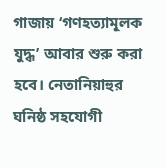গাজায় ‘গণহত্যামূলক যুদ্ধ’ আবার শুরু করা হবে। নেতানিয়াহুর ঘনিষ্ঠ সহযোগী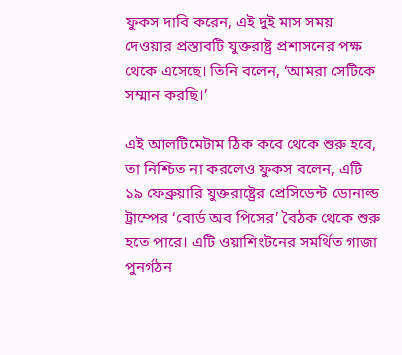ফুকস দাবি করেন, এই দুই মাস সময় দেওয়ার প্রস্তাবটি যুক্তরাষ্ট্র প্রশাসনের পক্ষ থেকে এসেছে। তিনি বলেন, ‘আমরা সেটিকে সম্মান করছি।’

এই আলটিমেটাম ঠিক কবে থেকে শুরু হবে, তা নিশ্চিত না করলেও ফুকস বলেন, এটি ১৯ ফেব্রুয়ারি যুক্তরাষ্ট্রের প্রেসিডেন্ট ডোনাল্ড ট্রাম্পের ‘বোর্ড অব পিসের’ বৈঠক থেকে শুরু হতে পারে। এটি ওয়াশিংটনের সমর্থিত গাজা পুনর্গঠন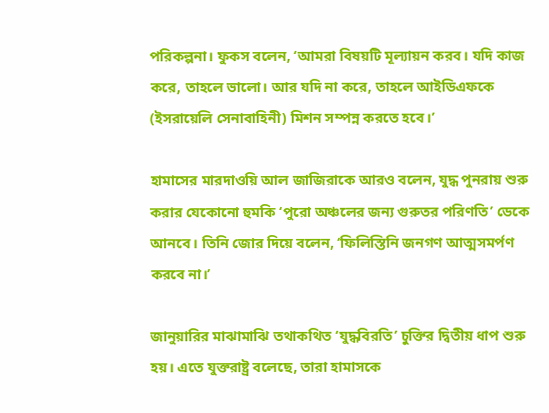পরিকল্পনা। ফুকস বলেন, ‘আমরা বিষয়টি মূল্যায়ন করব। যদি কাজ করে, তাহলে ভালো। আর যদি না করে, তাহলে আইডিএফকে (ইসরায়েলি সেনাবাহিনী) মিশন সম্পন্ন করতে হবে।’

হামাসের মারদাওয়ি আল জাজিরাকে আরও বলেন, যুদ্ধ পুনরায় শুরু করার যেকোনো হুমকি ‘পুরো অঞ্চলের জন্য গুরুতর পরিণতি’ ডেকে আনবে। তিনি জোর দিয়ে বলেন, ‘ফিলিস্তিনি জনগণ আত্মসমর্পণ করবে না।’

জানুয়ারির মাঝামাঝি তথাকথিত ‘যুদ্ধবিরতি’ চুক্তির দ্বিতীয় ধাপ শুরু হয়। এতে যুক্তরাষ্ট্র বলেছে, তারা হামাসকে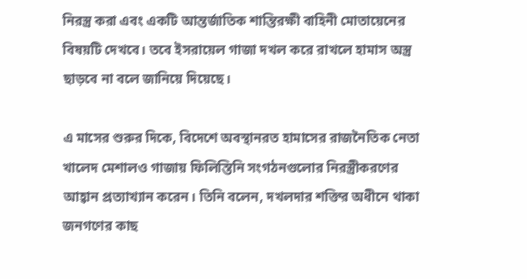নিরস্ত্র করা এবং একটি আন্তর্জাতিক শান্তিরক্ষী বাহিনী মোতায়েনের বিষয়টি দেখবে। তবে ইসরায়েল গাজা দখল করে রাখলে হামাস অস্ত্র ছাড়বে না বলে জানিয়ে দিয়েছে।

এ মাসের শুরুর দিকে, বিদেশে অবস্থানরত হামাসের রাজনৈতিক নেতা খালেদ মেশালও গাজায় ফিলিস্তিনি সংগঠনগুলোর নিরস্ত্রীকরণের আহ্বান প্রত্যাখ্যান করেন। তিনি বলেন, দখলদার শক্তির অধীনে থাকা জনগণের কাছ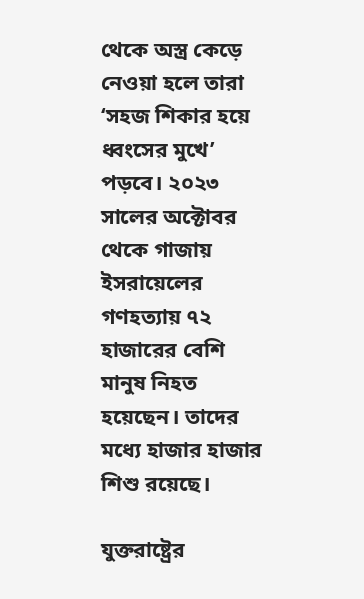থেকে অস্ত্র কেড়ে নেওয়া হলে তারা ‘সহজ শিকার হয়ে ধ্বংসের মুখে’ পড়বে। ২০২৩ সালের অক্টোবর থেকে গাজায় ইসরায়েলের গণহত্যায় ৭২ হাজারের বেশি মানুষ নিহত হয়েছেন। তাদের মধ্যে হাজার হাজার শিশু রয়েছে।

যুক্তরাষ্ট্রের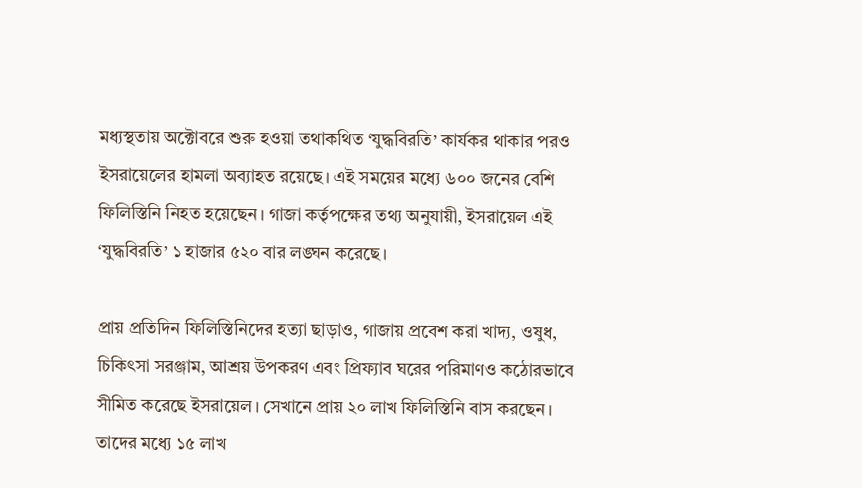মধ্যস্থতায় অক্টোবরে শুরু হওয়া তথাকথিত ‘যুদ্ধবিরতি’ কার্যকর থাকার পরও ইসরায়েলের হামলা অব্যাহত রয়েছে। এই সময়ের মধ্যে ৬০০ জনের বেশি ফিলিস্তিনি নিহত হয়েছেন। গাজা কর্তৃপক্ষের তথ্য অনুযায়ী, ইসরায়েল এই ‘যুদ্ধবিরতি’ ১ হাজার ৫২০ বার লঙ্ঘন করেছে।

প্রায় প্রতিদিন ফিলিস্তিনিদের হত্যা ছাড়াও, গাজায় প্রবেশ করা খাদ্য, ওষুধ, চিকিৎসা সরঞ্জাম, আশ্রয় উপকরণ এবং প্রিফ্যাব ঘরের পরিমাণও কঠোরভাবে সীমিত করেছে ইসরায়েল। সেখানে প্রায় ২০ লাখ ফিলিস্তিনি বাস করছেন। তাদের মধ্যে ১৫ লাখ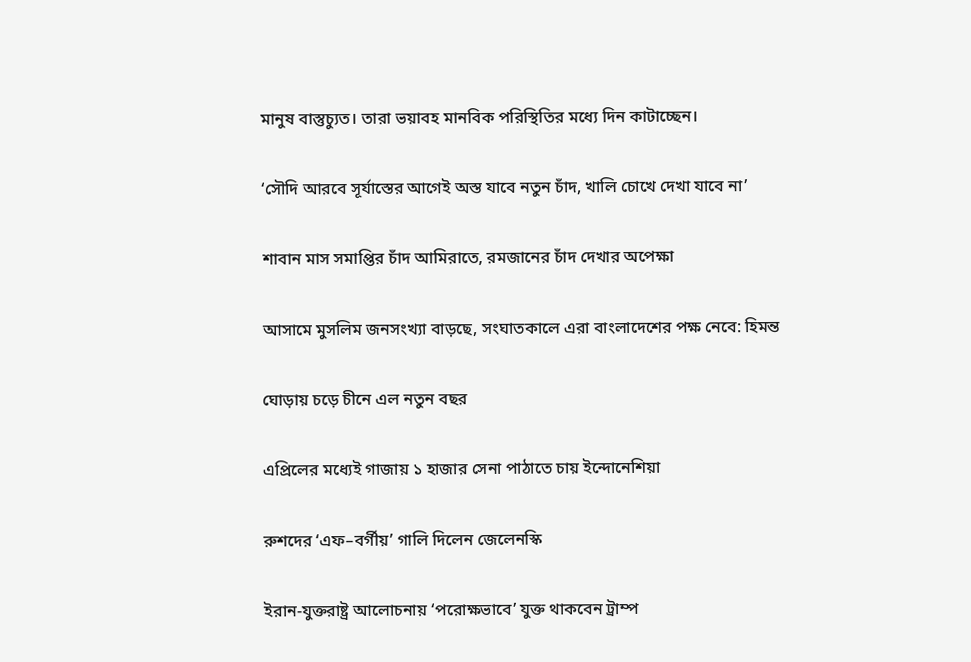মানুষ বাস্তুচ্যুত। তারা ভয়াবহ মানবিক পরিস্থিতির মধ্যে দিন কাটাচ্ছেন।

‘সৌদি আরবে সূর্যাস্তের আগেই অস্ত যাবে নতুন চাঁদ, খালি চোখে দেখা যাবে না’

শাবান মাস সমাপ্তির চাঁদ আমিরাতে, রমজানের চাঁদ দেখার অপেক্ষা

আসামে মুসলিম জনসংখ্যা বাড়ছে, সংঘাতকালে এরা বাংলাদেশের পক্ষ নেবে: হিমন্ত

ঘোড়ায় চড়ে চীনে এল নতুন বছর

এপ্রিলের মধ্যেই গাজায় ১ হাজার সেনা পাঠাতে চায় ইন্দোনেশিয়া

রুশদের ‘এফ–বর্গীয়’ গালি দিলেন জেলেনস্কি

ইরান-যুক্তরাষ্ট্র আলোচনায় ‘পরোক্ষভাবে’ যুক্ত থাকবেন ট্রাম্প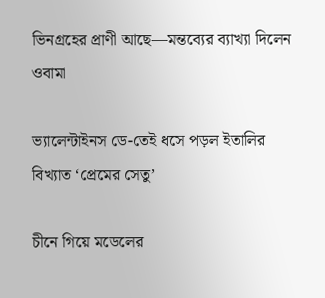ভিনগ্রহের প্রাণী আছে—মন্তব্যের ব্যাখ্যা দিলেন ওবামা

ভ্যালেন্টাইনস ডে-তেই ধসে পড়ল ইতালির বিখ্যাত ‘প্রেমের সেতু’

চীনে গিয়ে মডেলের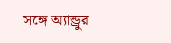সঙ্গে অ্যান্ড্রুর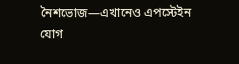নৈশভোজ—এখানেও এপস্টেইন যোগ